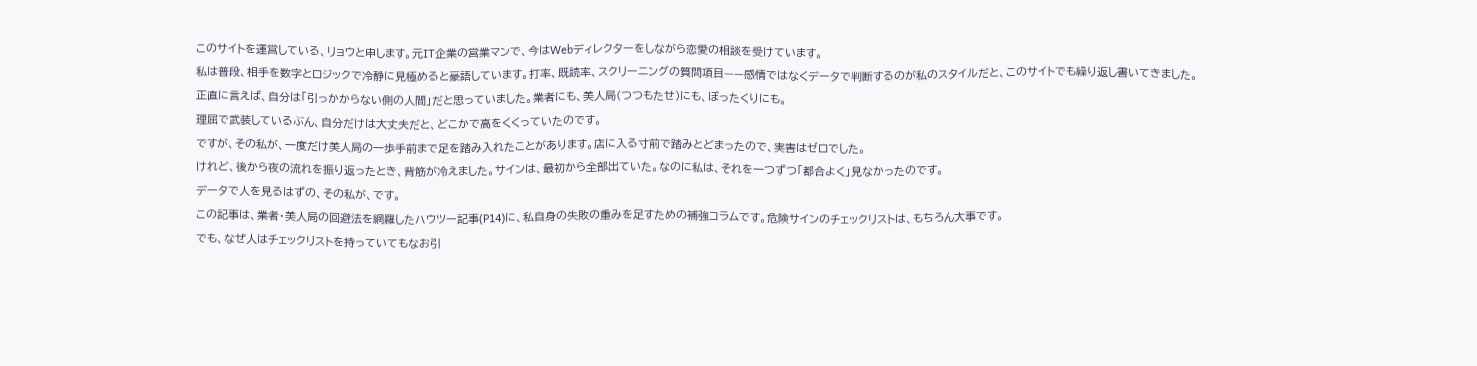このサイトを運営している、リョウと申します。元IT企業の営業マンで、今はWebディレクターをしながら恋愛の相談を受けています。
私は普段、相手を数字とロジックで冷静に見極めると豪語しています。打率、既読率、スクリーニングの質問項目——感情ではなくデータで判断するのが私のスタイルだと、このサイトでも繰り返し書いてきました。
正直に言えば、自分は「引っかからない側の人間」だと思っていました。業者にも、美人局(つつもたせ)にも、ぼったくりにも。
理屈で武装しているぶん、自分だけは大丈夫だと、どこかで高をくくっていたのです。
ですが、その私が、一度だけ美人局の一歩手前まで足を踏み入れたことがあります。店に入る寸前で踏みとどまったので、実害はゼロでした。
けれど、後から夜の流れを振り返ったとき、背筋が冷えました。サインは、最初から全部出ていた。なのに私は、それを一つずつ「都合よく」見なかったのです。
データで人を見るはずの、その私が、です。
この記事は、業者・美人局の回避法を網羅したハウツー記事(P14)に、私自身の失敗の重みを足すための補強コラムです。危険サインのチェックリストは、もちろん大事です。
でも、なぜ人はチェックリストを持っていてもなお引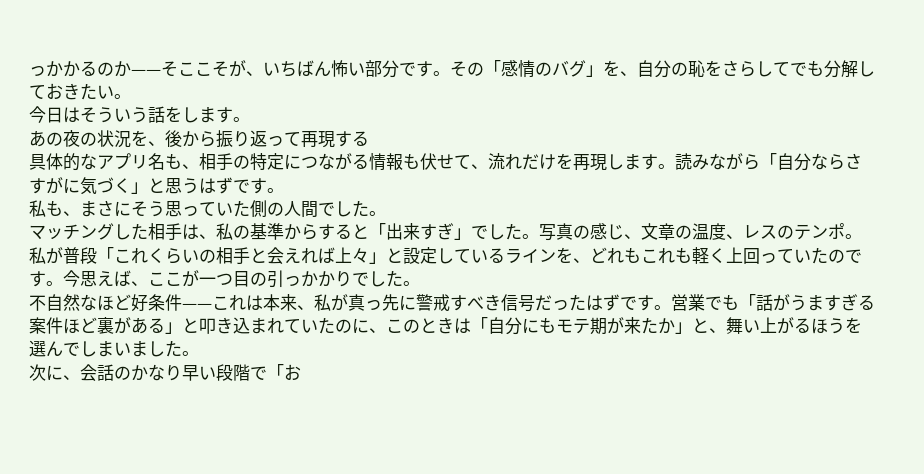っかかるのか——そここそが、いちばん怖い部分です。その「感情のバグ」を、自分の恥をさらしてでも分解しておきたい。
今日はそういう話をします。
あの夜の状況を、後から振り返って再現する
具体的なアプリ名も、相手の特定につながる情報も伏せて、流れだけを再現します。読みながら「自分ならさすがに気づく」と思うはずです。
私も、まさにそう思っていた側の人間でした。
マッチングした相手は、私の基準からすると「出来すぎ」でした。写真の感じ、文章の温度、レスのテンポ。
私が普段「これくらいの相手と会えれば上々」と設定しているラインを、どれもこれも軽く上回っていたのです。今思えば、ここが一つ目の引っかかりでした。
不自然なほど好条件——これは本来、私が真っ先に警戒すべき信号だったはずです。営業でも「話がうますぎる案件ほど裏がある」と叩き込まれていたのに、このときは「自分にもモテ期が来たか」と、舞い上がるほうを選んでしまいました。
次に、会話のかなり早い段階で「お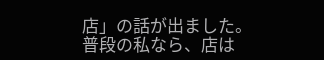店」の話が出ました。普段の私なら、店は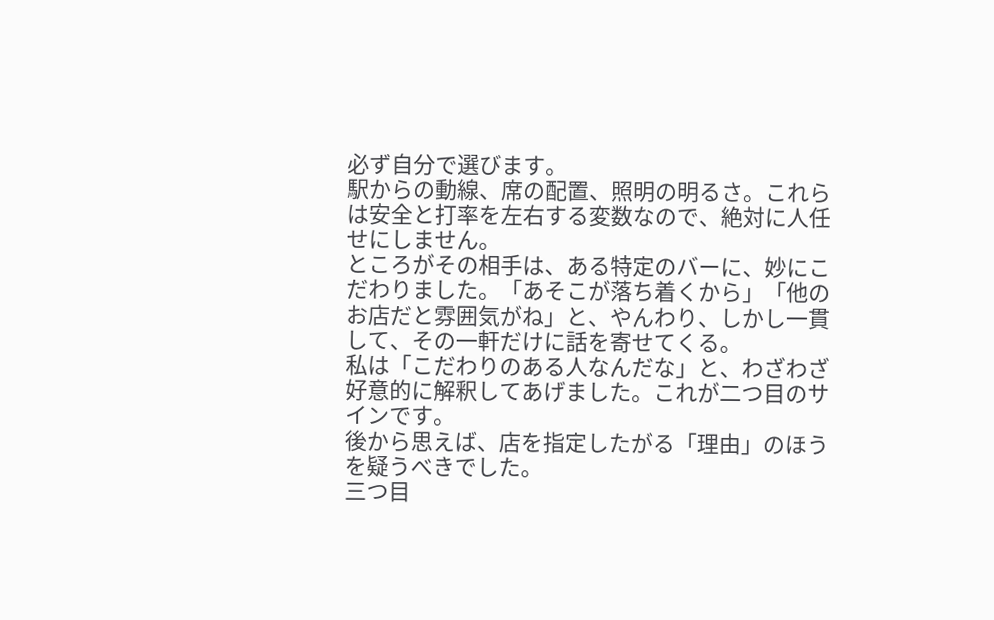必ず自分で選びます。
駅からの動線、席の配置、照明の明るさ。これらは安全と打率を左右する変数なので、絶対に人任せにしません。
ところがその相手は、ある特定のバーに、妙にこだわりました。「あそこが落ち着くから」「他のお店だと雰囲気がね」と、やんわり、しかし一貫して、その一軒だけに話を寄せてくる。
私は「こだわりのある人なんだな」と、わざわざ好意的に解釈してあげました。これが二つ目のサインです。
後から思えば、店を指定したがる「理由」のほうを疑うべきでした。
三つ目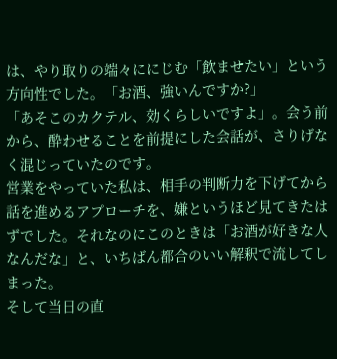は、やり取りの端々ににじむ「飲ませたい」という方向性でした。「お酒、強いんですか?」
「あそこのカクテル、効くらしいですよ」。会う前から、酔わせることを前提にした会話が、さりげなく混じっていたのです。
営業をやっていた私は、相手の判断力を下げてから話を進めるアプローチを、嫌というほど見てきたはずでした。それなのにこのときは「お酒が好きな人なんだな」と、いちばん都合のいい解釈で流してしまった。
そして当日の直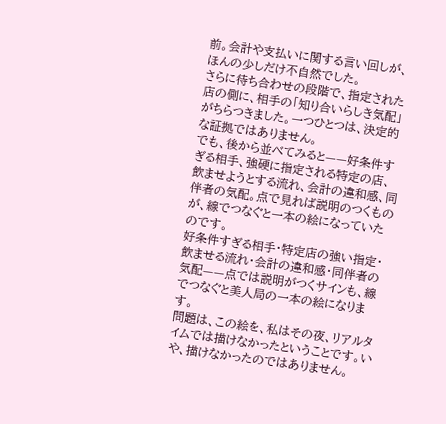前。会計や支払いに関する言い回しが、ほんの少しだけ不自然でした。
さらに待ち合わせの段階で、指定された店の側に、相手の「知り合いらしき気配」がちらつきました。一つひとつは、決定的な証拠ではありません。
でも、後から並べてみると——好条件すぎる相手、強硬に指定される特定の店、飲ませようとする流れ、会計の違和感、同伴者の気配。点で見れば説明のつくものが、線でつなぐと一本の絵になっていたのです。
好条件すぎる相手・特定店の強い指定・飲ませる流れ・会計の違和感・同伴者の気配——点では説明がつくサインも、線でつなぐと美人局の一本の絵になります。
問題は、この絵を、私はその夜、リアルタイムでは描けなかったということです。いや、描けなかったのではありません。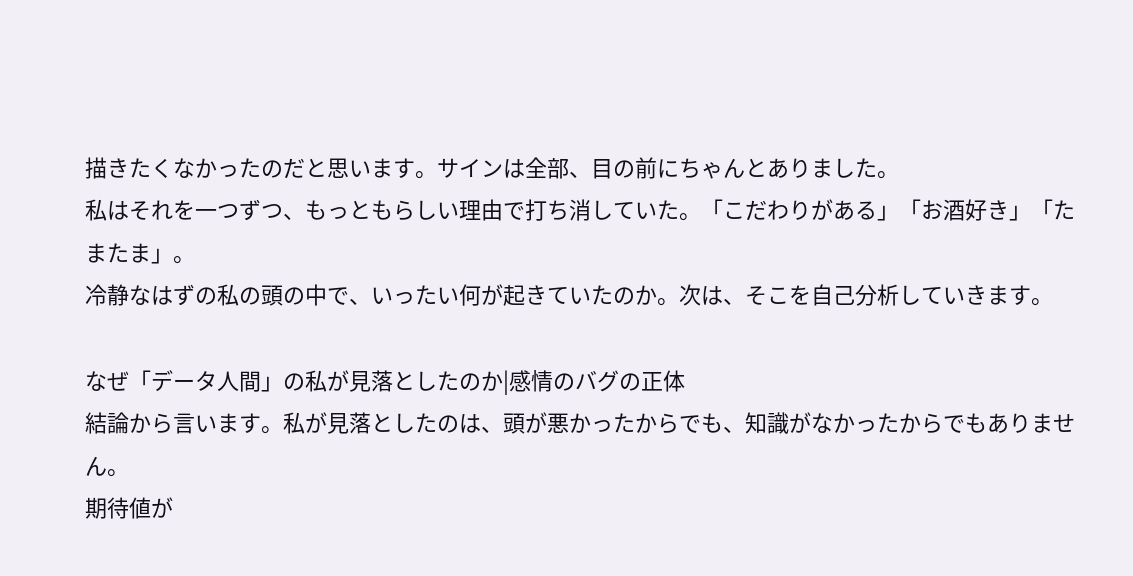描きたくなかったのだと思います。サインは全部、目の前にちゃんとありました。
私はそれを一つずつ、もっともらしい理由で打ち消していた。「こだわりがある」「お酒好き」「たまたま」。
冷静なはずの私の頭の中で、いったい何が起きていたのか。次は、そこを自己分析していきます。

なぜ「データ人間」の私が見落としたのか|感情のバグの正体
結論から言います。私が見落としたのは、頭が悪かったからでも、知識がなかったからでもありません。
期待値が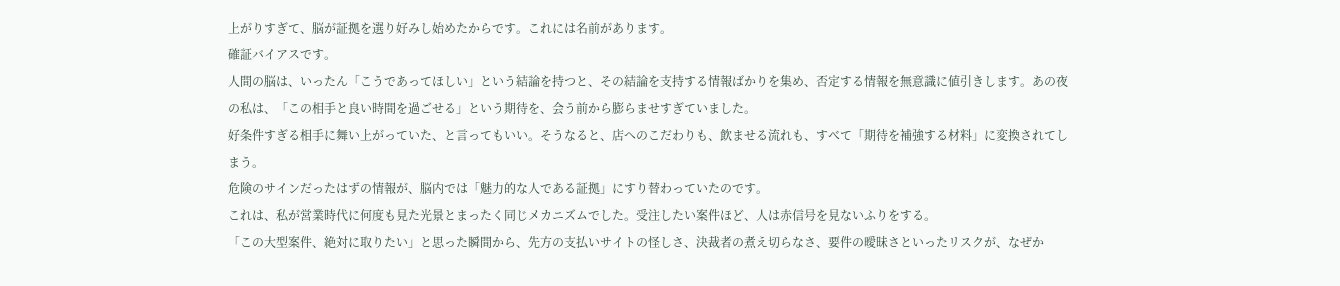上がりすぎて、脳が証拠を選り好みし始めたからです。これには名前があります。
確証バイアスです。
人間の脳は、いったん「こうであってほしい」という結論を持つと、その結論を支持する情報ばかりを集め、否定する情報を無意識に値引きします。あの夜の私は、「この相手と良い時間を過ごせる」という期待を、会う前から膨らませすぎていました。
好条件すぎる相手に舞い上がっていた、と言ってもいい。そうなると、店へのこだわりも、飲ませる流れも、すべて「期待を補強する材料」に変換されてしまう。
危険のサインだったはずの情報が、脳内では「魅力的な人である証拠」にすり替わっていたのです。
これは、私が営業時代に何度も見た光景とまったく同じメカニズムでした。受注したい案件ほど、人は赤信号を見ないふりをする。
「この大型案件、絶対に取りたい」と思った瞬間から、先方の支払いサイトの怪しさ、決裁者の煮え切らなさ、要件の曖昧さといったリスクが、なぜか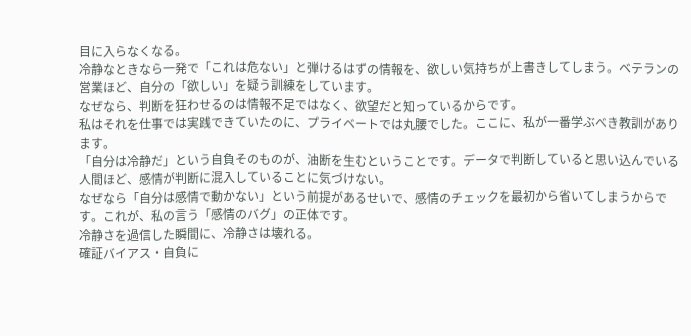目に入らなくなる。
冷静なときなら一発で「これは危ない」と弾けるはずの情報を、欲しい気持ちが上書きしてしまう。ベテランの営業ほど、自分の「欲しい」を疑う訓練をしています。
なぜなら、判断を狂わせるのは情報不足ではなく、欲望だと知っているからです。
私はそれを仕事では実践できていたのに、プライベートでは丸腰でした。ここに、私が一番学ぶべき教訓があります。
「自分は冷静だ」という自負そのものが、油断を生むということです。データで判断していると思い込んでいる人間ほど、感情が判断に混入していることに気づけない。
なぜなら「自分は感情で動かない」という前提があるせいで、感情のチェックを最初から省いてしまうからです。これが、私の言う「感情のバグ」の正体です。
冷静さを過信した瞬間に、冷静さは壊れる。
確証バイアス・自負に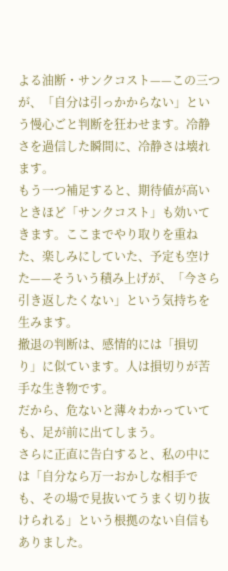よる油断・サンクコスト——この三つが、「自分は引っかからない」という慢心ごと判断を狂わせます。冷静さを過信した瞬間に、冷静さは壊れます。
もう一つ補足すると、期待値が高いときほど「サンクコスト」も効いてきます。ここまでやり取りを重ねた、楽しみにしていた、予定も空けた——そういう積み上げが、「今さら引き返したくない」という気持ちを生みます。
撤退の判断は、感情的には「損切り」に似ています。人は損切りが苦手な生き物です。
だから、危ないと薄々わかっていても、足が前に出てしまう。
さらに正直に告白すると、私の中には「自分なら万一おかしな相手でも、その場で見抜いてうまく切り抜けられる」という根拠のない自信もありました。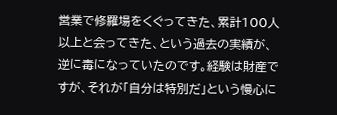営業で修羅場をくぐってきた、累計100人以上と会ってきた、という過去の実績が、逆に毒になっていたのです。経験は財産ですが、それが「自分は特別だ」という慢心に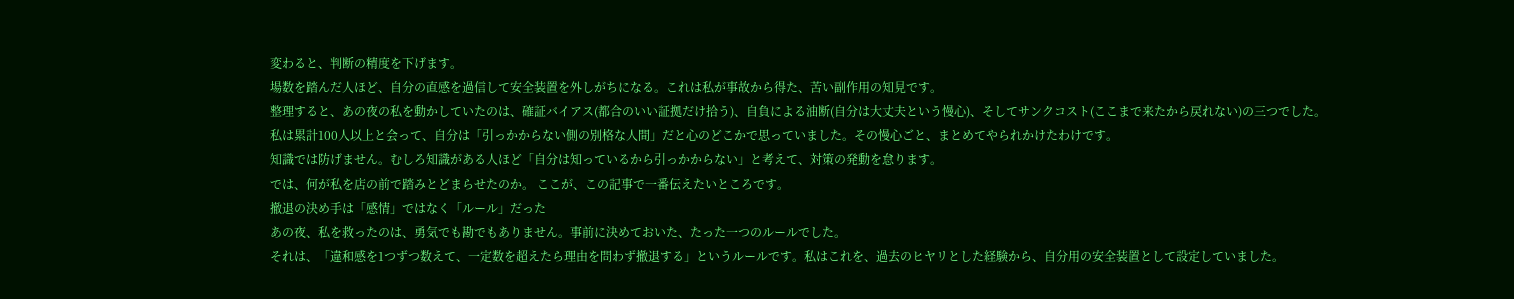変わると、判断の精度を下げます。
場数を踏んだ人ほど、自分の直感を過信して安全装置を外しがちになる。これは私が事故から得た、苦い副作用の知見です。
整理すると、あの夜の私を動かしていたのは、確証バイアス(都合のいい証拠だけ拾う)、自負による油断(自分は大丈夫という慢心)、そしてサンクコスト(ここまで来たから戻れない)の三つでした。
私は累計100人以上と会って、自分は「引っかからない側の別格な人間」だと心のどこかで思っていました。その慢心ごと、まとめてやられかけたわけです。
知識では防げません。むしろ知識がある人ほど「自分は知っているから引っかからない」と考えて、対策の発動を怠ります。
では、何が私を店の前で踏みとどまらせたのか。 ここが、この記事で一番伝えたいところです。
撤退の決め手は「感情」ではなく「ルール」だった
あの夜、私を救ったのは、勇気でも勘でもありません。事前に決めておいた、たった一つのルールでした。
それは、「違和感を1つずつ数えて、一定数を超えたら理由を問わず撤退する」というルールです。私はこれを、過去のヒヤリとした経験から、自分用の安全装置として設定していました。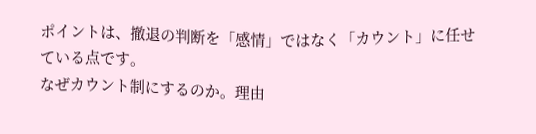ポイントは、撤退の判断を「感情」ではなく「カウント」に任せている点です。
なぜカウント制にするのか。理由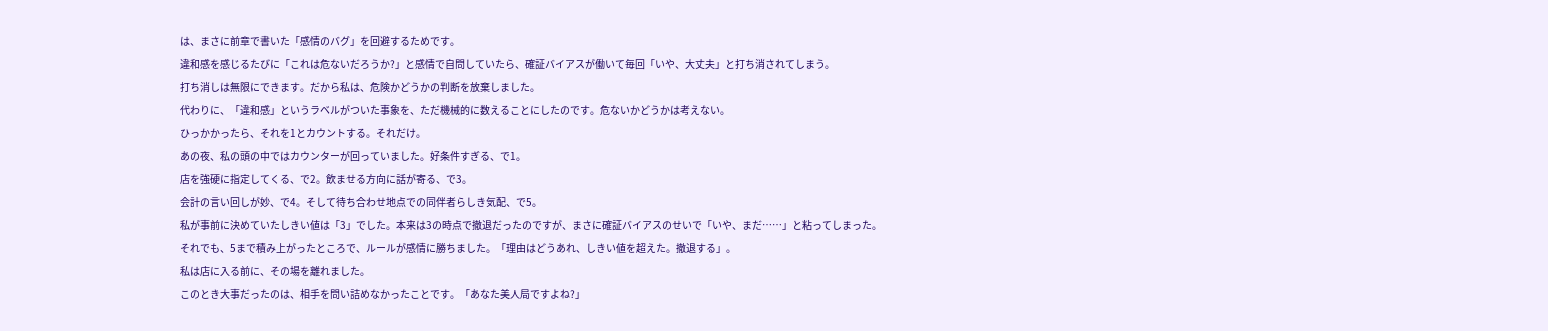は、まさに前章で書いた「感情のバグ」を回避するためです。
違和感を感じるたびに「これは危ないだろうか?」と感情で自問していたら、確証バイアスが働いて毎回「いや、大丈夫」と打ち消されてしまう。
打ち消しは無限にできます。だから私は、危険かどうかの判断を放棄しました。
代わりに、「違和感」というラベルがついた事象を、ただ機械的に数えることにしたのです。危ないかどうかは考えない。
ひっかかったら、それを1とカウントする。それだけ。
あの夜、私の頭の中ではカウンターが回っていました。好条件すぎる、で1。
店を強硬に指定してくる、で2。飲ませる方向に話が寄る、で3。
会計の言い回しが妙、で4。そして待ち合わせ地点での同伴者らしき気配、で5。
私が事前に決めていたしきい値は「3」でした。本来は3の時点で撤退だったのですが、まさに確証バイアスのせいで「いや、まだ……」と粘ってしまった。
それでも、5まで積み上がったところで、ルールが感情に勝ちました。「理由はどうあれ、しきい値を超えた。撤退する」。
私は店に入る前に、その場を離れました。
このとき大事だったのは、相手を問い詰めなかったことです。「あなた美人局ですよね?」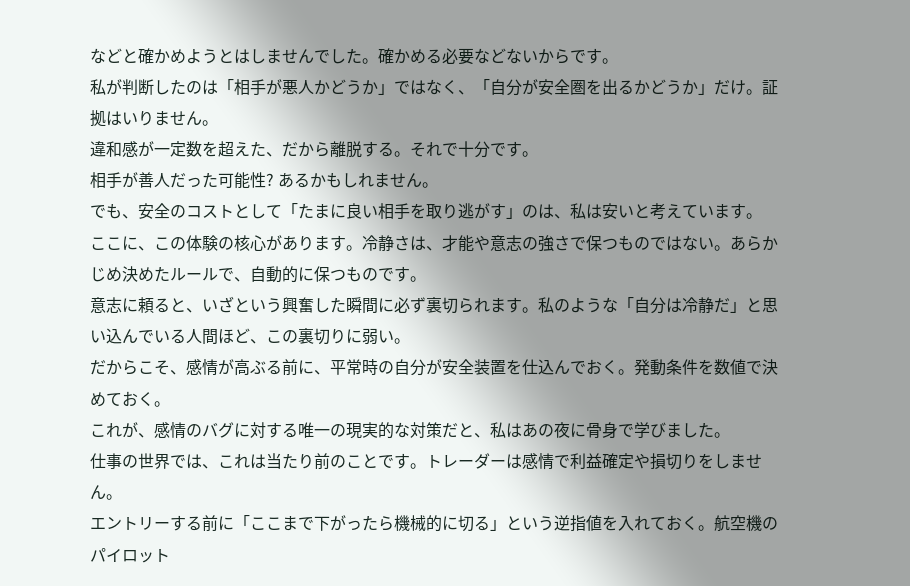などと確かめようとはしませんでした。確かめる必要などないからです。
私が判断したのは「相手が悪人かどうか」ではなく、「自分が安全圏を出るかどうか」だけ。証拠はいりません。
違和感が一定数を超えた、だから離脱する。それで十分です。
相手が善人だった可能性? あるかもしれません。
でも、安全のコストとして「たまに良い相手を取り逃がす」のは、私は安いと考えています。
ここに、この体験の核心があります。冷静さは、才能や意志の強さで保つものではない。あらかじめ決めたルールで、自動的に保つものです。
意志に頼ると、いざという興奮した瞬間に必ず裏切られます。私のような「自分は冷静だ」と思い込んでいる人間ほど、この裏切りに弱い。
だからこそ、感情が高ぶる前に、平常時の自分が安全装置を仕込んでおく。発動条件を数値で決めておく。
これが、感情のバグに対する唯一の現実的な対策だと、私はあの夜に骨身で学びました。
仕事の世界では、これは当たり前のことです。トレーダーは感情で利益確定や損切りをしません。
エントリーする前に「ここまで下がったら機械的に切る」という逆指値を入れておく。航空機のパイロット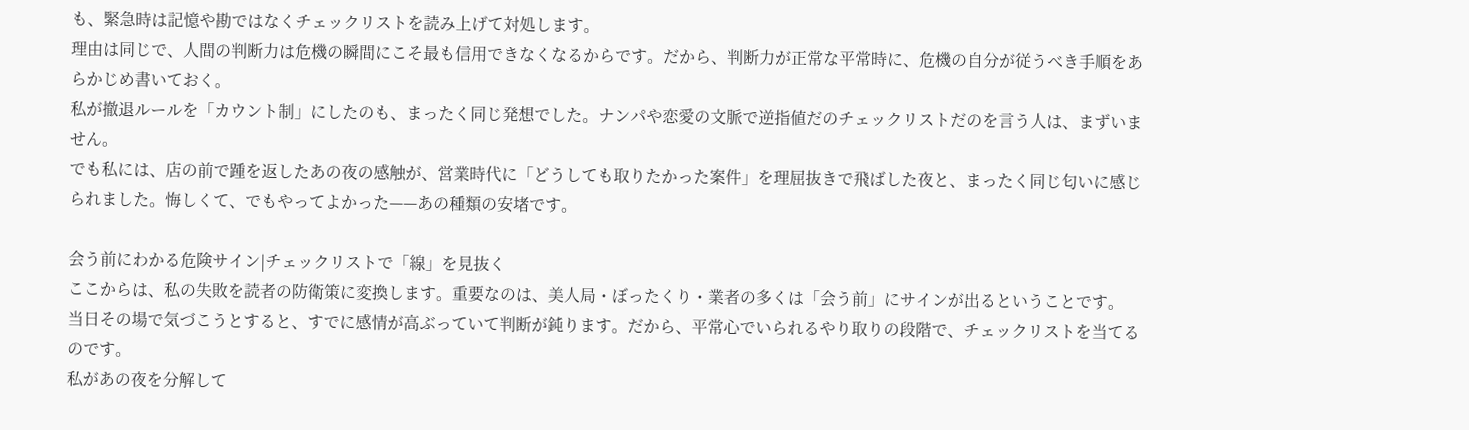も、緊急時は記憶や勘ではなくチェックリストを読み上げて対処します。
理由は同じで、人間の判断力は危機の瞬間にこそ最も信用できなくなるからです。だから、判断力が正常な平常時に、危機の自分が従うべき手順をあらかじめ書いておく。
私が撤退ルールを「カウント制」にしたのも、まったく同じ発想でした。ナンパや恋愛の文脈で逆指値だのチェックリストだのを言う人は、まずいません。
でも私には、店の前で踵を返したあの夜の感触が、営業時代に「どうしても取りたかった案件」を理屈抜きで飛ばした夜と、まったく同じ匂いに感じられました。悔しくて、でもやってよかった——あの種類の安堵です。

会う前にわかる危険サイン|チェックリストで「線」を見抜く
ここからは、私の失敗を読者の防衛策に変換します。重要なのは、美人局・ぼったくり・業者の多くは「会う前」にサインが出るということです。
当日その場で気づこうとすると、すでに感情が高ぶっていて判断が鈍ります。だから、平常心でいられるやり取りの段階で、チェックリストを当てるのです。
私があの夜を分解して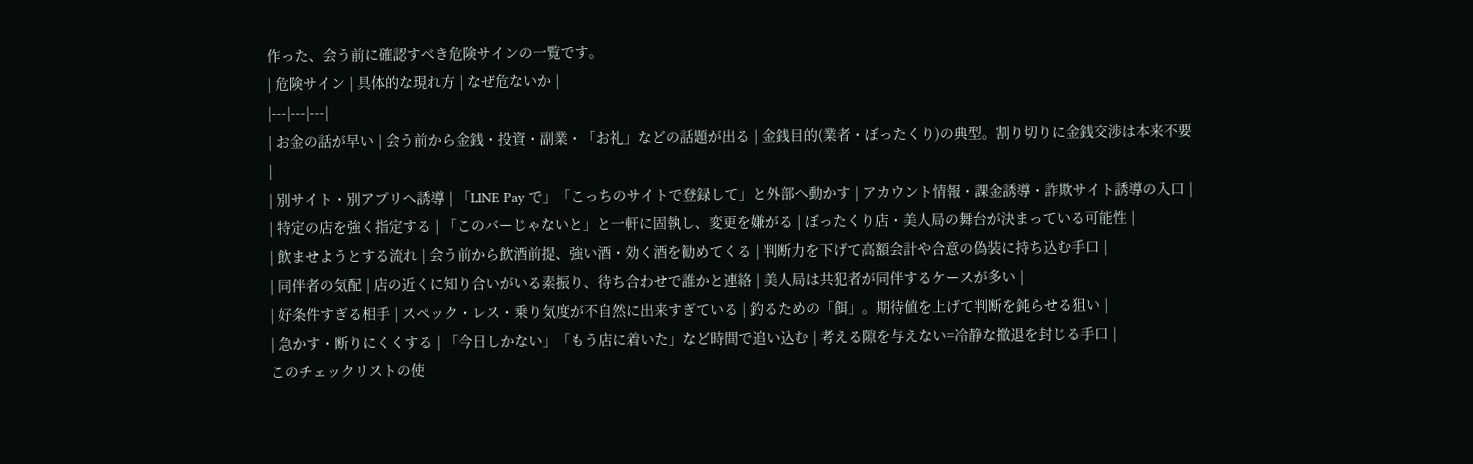作った、会う前に確認すべき危険サインの一覧です。
| 危険サイン | 具体的な現れ方 | なぜ危ないか |
|---|---|---|
| お金の話が早い | 会う前から金銭・投資・副業・「お礼」などの話題が出る | 金銭目的(業者・ぼったくり)の典型。割り切りに金銭交渉は本来不要 |
| 別サイト・別アプリへ誘導 | 「LINE Pay で」「こっちのサイトで登録して」と外部へ動かす | アカウント情報・課金誘導・詐欺サイト誘導の入口 |
| 特定の店を強く指定する | 「このバーじゃないと」と一軒に固執し、変更を嫌がる | ぼったくり店・美人局の舞台が決まっている可能性 |
| 飲ませようとする流れ | 会う前から飲酒前提、強い酒・効く酒を勧めてくる | 判断力を下げて高額会計や合意の偽装に持ち込む手口 |
| 同伴者の気配 | 店の近くに知り合いがいる素振り、待ち合わせで誰かと連絡 | 美人局は共犯者が同伴するケースが多い |
| 好条件すぎる相手 | スペック・レス・乗り気度が不自然に出来すぎている | 釣るための「餌」。期待値を上げて判断を鈍らせる狙い |
| 急かす・断りにくくする | 「今日しかない」「もう店に着いた」など時間で追い込む | 考える隙を与えない=冷静な撤退を封じる手口 |
このチェックリストの使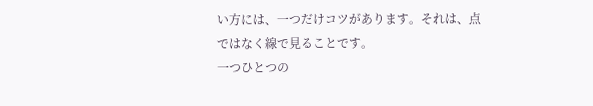い方には、一つだけコツがあります。それは、点ではなく線で見ることです。
一つひとつの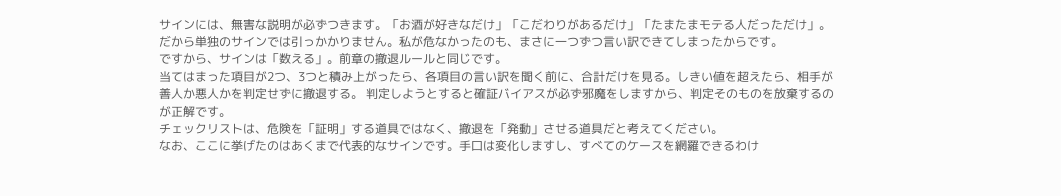サインには、無害な説明が必ずつきます。「お酒が好きなだけ」「こだわりがあるだけ」「たまたまモテる人だっただけ」。
だから単独のサインでは引っかかりません。私が危なかったのも、まさに一つずつ言い訳できてしまったからです。
ですから、サインは「数える」。前章の撤退ルールと同じです。
当てはまった項目が2つ、3つと積み上がったら、各項目の言い訳を聞く前に、合計だけを見る。しきい値を超えたら、相手が善人か悪人かを判定せずに撤退する。 判定しようとすると確証バイアスが必ず邪魔をしますから、判定そのものを放棄するのが正解です。
チェックリストは、危険を「証明」する道具ではなく、撤退を「発動」させる道具だと考えてください。
なお、ここに挙げたのはあくまで代表的なサインです。手口は変化しますし、すべてのケースを網羅できるわけ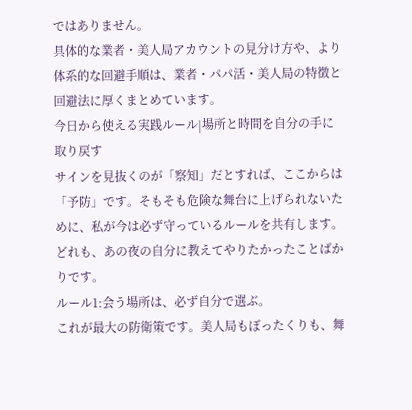ではありません。
具体的な業者・美人局アカウントの見分け方や、より体系的な回避手順は、業者・パパ活・美人局の特徴と回避法に厚くまとめています。
今日から使える実践ルール|場所と時間を自分の手に取り戻す
サインを見抜くのが「察知」だとすれば、ここからは「予防」です。そもそも危険な舞台に上げられないために、私が今は必ず守っているルールを共有します。
どれも、あの夜の自分に教えてやりたかったことばかりです。
ルール1:会う場所は、必ず自分で選ぶ。
これが最大の防衛策です。美人局もぼったくりも、舞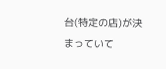台(特定の店)が決まっていて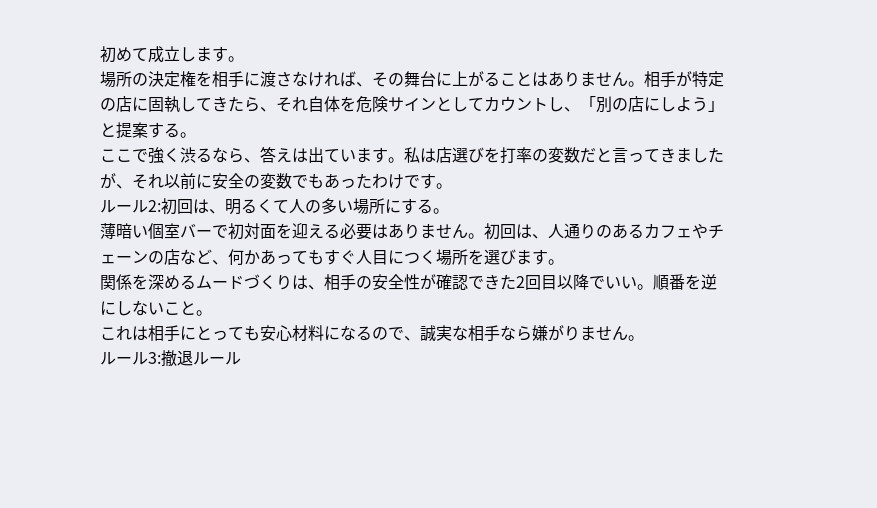初めて成立します。
場所の決定権を相手に渡さなければ、その舞台に上がることはありません。相手が特定の店に固執してきたら、それ自体を危険サインとしてカウントし、「別の店にしよう」と提案する。
ここで強く渋るなら、答えは出ています。私は店選びを打率の変数だと言ってきましたが、それ以前に安全の変数でもあったわけです。
ルール2:初回は、明るくて人の多い場所にする。
薄暗い個室バーで初対面を迎える必要はありません。初回は、人通りのあるカフェやチェーンの店など、何かあってもすぐ人目につく場所を選びます。
関係を深めるムードづくりは、相手の安全性が確認できた2回目以降でいい。順番を逆にしないこと。
これは相手にとっても安心材料になるので、誠実な相手なら嫌がりません。
ルール3:撤退ルール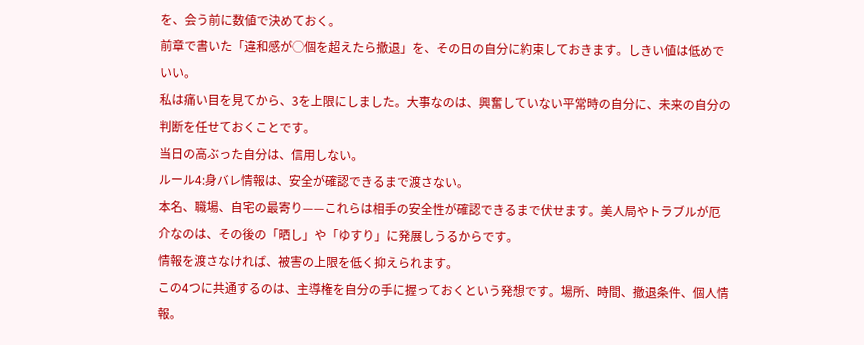を、会う前に数値で決めておく。
前章で書いた「違和感が◯個を超えたら撤退」を、その日の自分に約束しておきます。しきい値は低めでいい。
私は痛い目を見てから、3を上限にしました。大事なのは、興奮していない平常時の自分に、未来の自分の判断を任せておくことです。
当日の高ぶった自分は、信用しない。
ルール4:身バレ情報は、安全が確認できるまで渡さない。
本名、職場、自宅の最寄り——これらは相手の安全性が確認できるまで伏せます。美人局やトラブルが厄介なのは、その後の「晒し」や「ゆすり」に発展しうるからです。
情報を渡さなければ、被害の上限を低く抑えられます。
この4つに共通するのは、主導権を自分の手に握っておくという発想です。場所、時間、撤退条件、個人情報。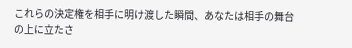これらの決定権を相手に明け渡した瞬間、あなたは相手の舞台の上に立たさ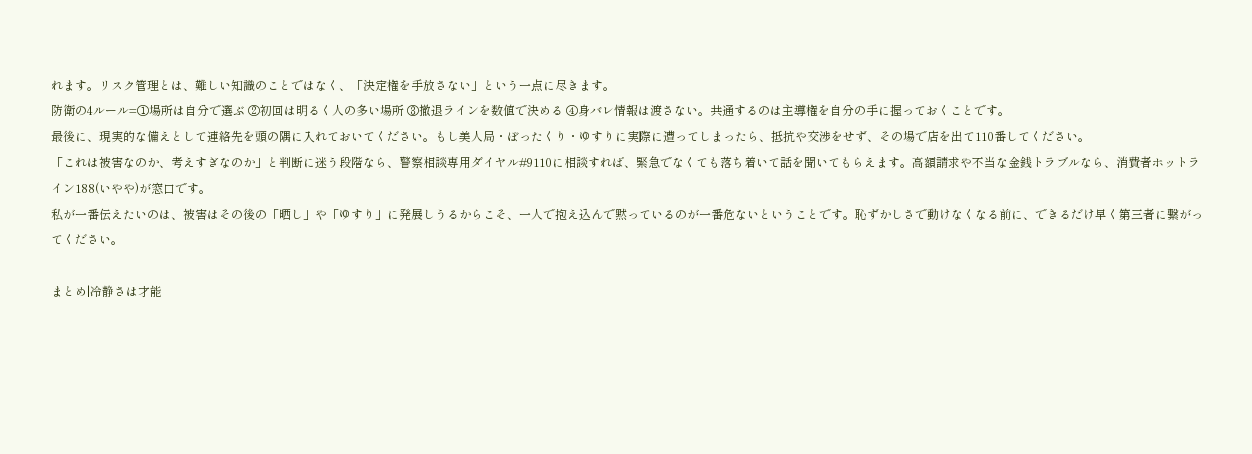れます。リスク管理とは、難しい知識のことではなく、「決定権を手放さない」という一点に尽きます。
防衛の4ルール=①場所は自分で選ぶ ②初回は明るく人の多い場所 ③撤退ラインを数値で決める ④身バレ情報は渡さない。共通するのは主導権を自分の手に握っておくことです。
最後に、現実的な備えとして連絡先を頭の隅に入れておいてください。もし美人局・ぼったくり・ゆすりに実際に遭ってしまったら、抵抗や交渉をせず、その場で店を出て110番してください。
「これは被害なのか、考えすぎなのか」と判断に迷う段階なら、警察相談専用ダイヤル#9110に相談すれば、緊急でなくても落ち着いて話を聞いてもらえます。高額請求や不当な金銭トラブルなら、消費者ホットライン188(いやや)が窓口です。
私が一番伝えたいのは、被害はその後の「晒し」や「ゆすり」に発展しうるからこそ、一人で抱え込んで黙っているのが一番危ないということです。恥ずかしさで動けなくなる前に、できるだけ早く第三者に繋がってください。

まとめ|冷静さは才能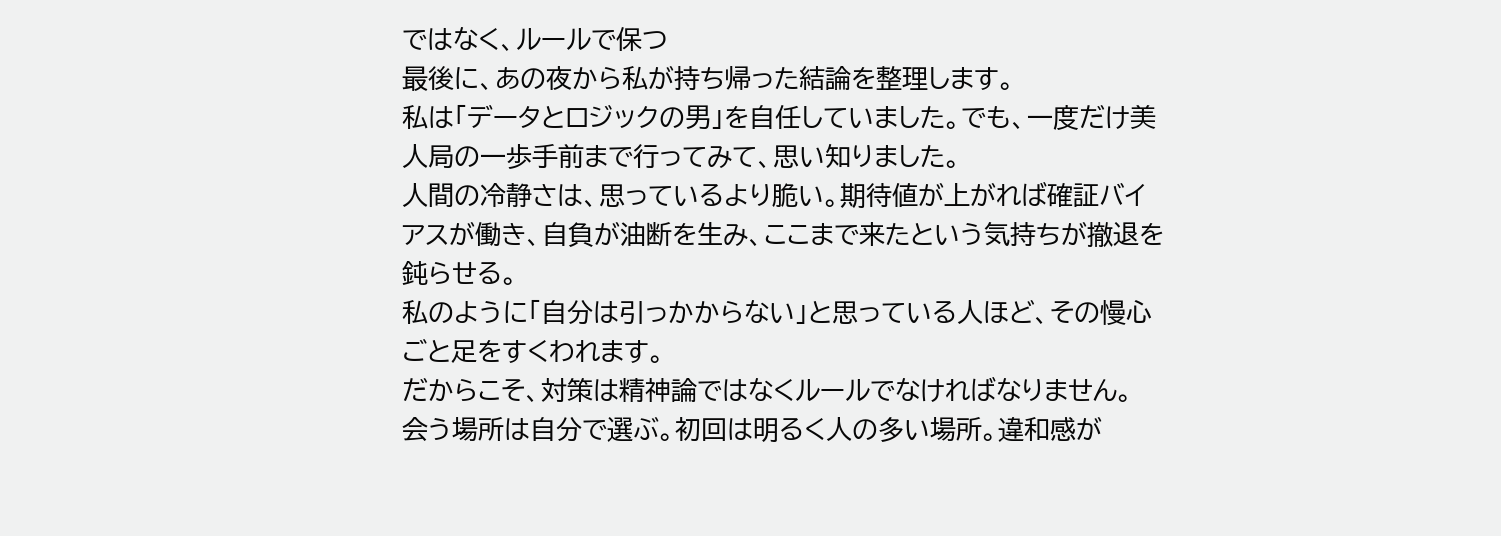ではなく、ルールで保つ
最後に、あの夜から私が持ち帰った結論を整理します。
私は「データとロジックの男」を自任していました。でも、一度だけ美人局の一歩手前まで行ってみて、思い知りました。
人間の冷静さは、思っているより脆い。期待値が上がれば確証バイアスが働き、自負が油断を生み、ここまで来たという気持ちが撤退を鈍らせる。
私のように「自分は引っかからない」と思っている人ほど、その慢心ごと足をすくわれます。
だからこそ、対策は精神論ではなくルールでなければなりません。
会う場所は自分で選ぶ。初回は明るく人の多い場所。違和感が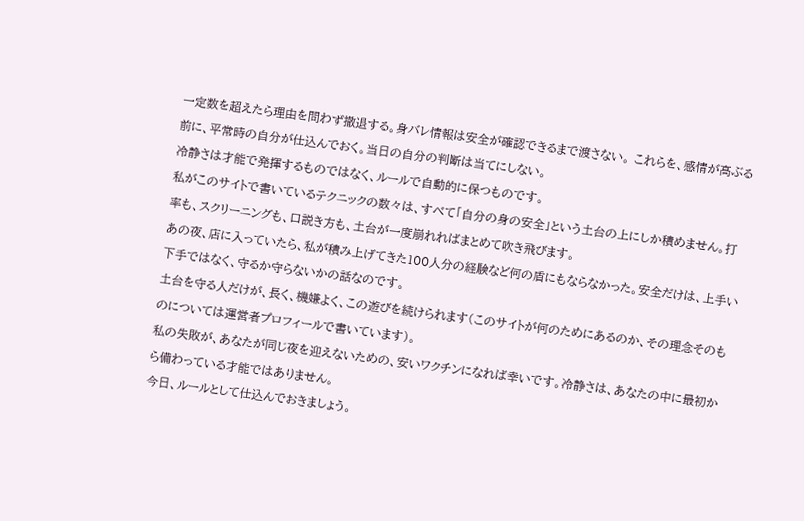一定数を超えたら理由を問わず撤退する。身バレ情報は安全が確認できるまで渡さない。 これらを、感情が高ぶる前に、平常時の自分が仕込んでおく。当日の自分の判断は当てにしない。
冷静さは才能で発揮するものではなく、ルールで自動的に保つものです。
私がこのサイトで書いているテクニックの数々は、すべて「自分の身の安全」という土台の上にしか積めません。打率も、スクリーニングも、口説き方も、土台が一度崩れればまとめて吹き飛びます。
あの夜、店に入っていたら、私が積み上げてきた100人分の経験など何の盾にもならなかった。安全だけは、上手い下手ではなく、守るか守らないかの話なのです。
土台を守る人だけが、長く、機嫌よく、この遊びを続けられます(このサイトが何のためにあるのか、その理念そのものについては運営者プロフィールで書いています)。
私の失敗が、あなたが同じ夜を迎えないための、安いワクチンになれば幸いです。冷静さは、あなたの中に最初から備わっている才能ではありません。
今日、ルールとして仕込んでおきましょう。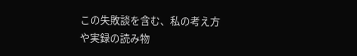この失敗談を含む、私の考え方や実録の読み物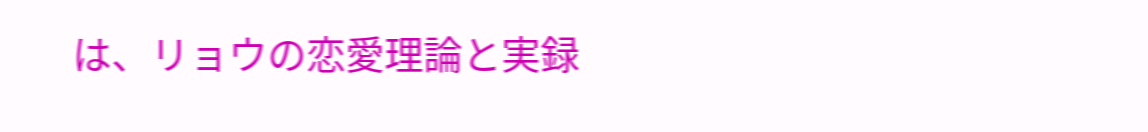は、リョウの恋愛理論と実録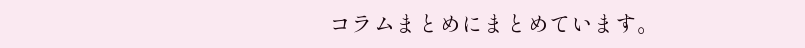コラムまとめにまとめています。